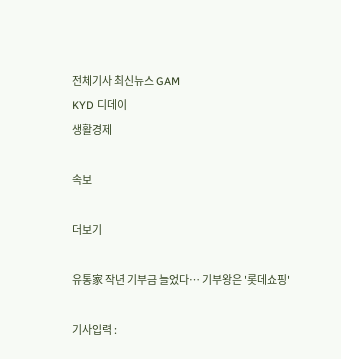전체기사 최신뉴스 GAM
KYD 디데이
생활경제

속보

더보기

유통家 작년 기부금 늘었다… 기부왕은 '롯데쇼핑'

기사입력 :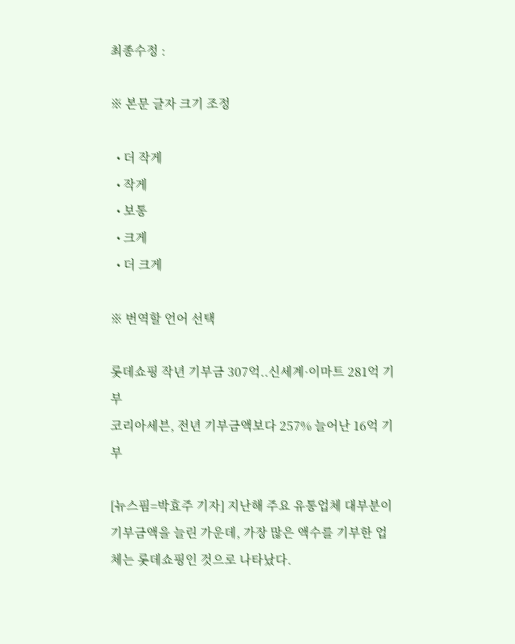최종수정 :

※ 본문 글자 크기 조정

  • 더 작게
  • 작게
  • 보통
  • 크게
  • 더 크게

※ 번역할 언어 선택

롯데쇼핑 작년 기부금 307억..신세계·이마트 281억 기부
코리아세븐, 전년 기부금액보다 257% 늘어난 16억 기부

[뉴스핌=박효주 기자] 지난해 주요 유통업체 대부분이 기부금액을 늘린 가운데, 가장 많은 액수를 기부한 업체는 롯데쇼핑인 것으로 나타났다.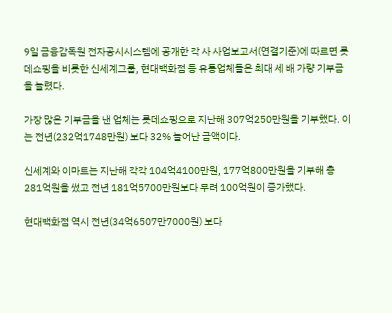9일 금융감독원 전자공시시스템에 공개한 각 사 사업보고서(연결기준)에 따르면 롯데쇼핑을 비롯한 신세계그룹, 현대백화점 등 유통업체들은 최대 세 배 가량 기부금을 늘렸다.

가장 많은 기부금을 낸 업체는 롯데쇼핑으로 지난해 307억250만원을 기부했다. 이는 전년(232억1748만원) 보다 32% 늘어난 금액이다.

신세계와 이마트는 지난해 각각 104억4100만원, 177억800만원을 기부해 총 281억원을 썼고 전년 181억5700만원보다 무려 100억원이 증가했다.

현대백화점 역시 전년(34억6507만7000원) 보다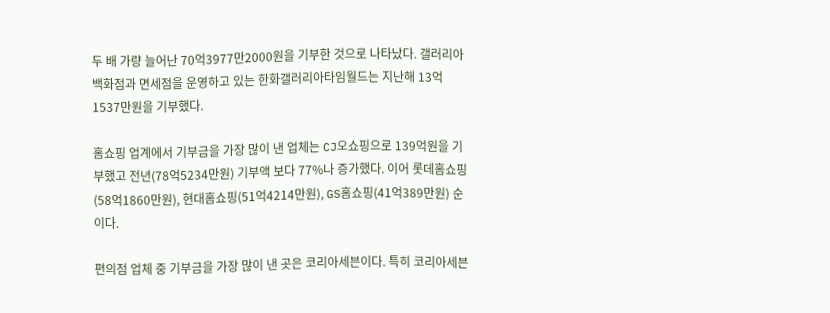두 배 가량 늘어난 70억3977만2000원을 기부한 것으로 나타났다. 갤러리아백화점과 면세점을 운영하고 있는 한화갤러리아타임월드는 지난해 13억1537만원을 기부했다.

홈쇼핑 업계에서 기부금을 가장 많이 낸 업체는 CJ오쇼핑으로 139억원을 기부했고 전년(78억5234만원) 기부액 보다 77%나 증가했다. 이어 롯데홈쇼핑(58억1860만원), 현대홈쇼핑(51억4214만원), GS홈쇼핑(41억389만원) 순이다.

편의점 업체 중 기부금을 가장 많이 낸 곳은 코리아세븐이다. 특히 코리아세븐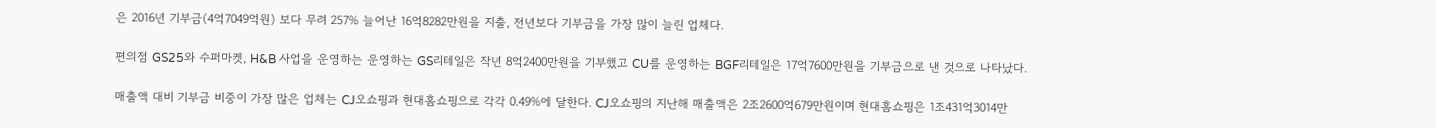은 2016년 기부금(4억7049억원) 보다 무려 257% 늘어난 16억8282만원을 지출, 전년보다 기부금을 가장 많이 늘린 업체다.

편의점 GS25와 수퍼마켓, H&B 사업을 운영하는 운영하는 GS리테일은 작년 8억2400만원을 기부했고 CU를 운영하는 BGF리테일은 17억7600만원을 기부금으로 낸 것으로 나타났다.

매출액 대비 기부금 비중이 가장 많은 업체는 CJ오쇼핑과 현대홈쇼핑으로 각각 0.49%에 달한다. CJ오쇼핑의 지난해 매출액은 2조2600억679만원이며 현대홈쇼핑은 1조431억3014만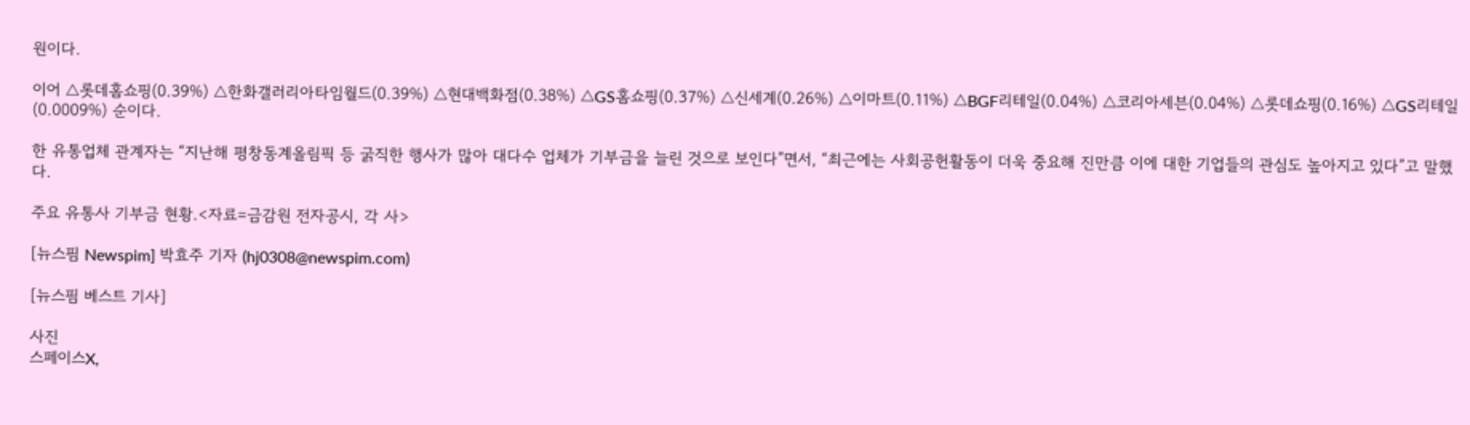원이다.

이어 △롯데홈쇼핑(0.39%) △한화갤러리아타임월드(0.39%) △현대백화점(0.38%) △GS홈쇼핑(0.37%) △신세계(0.26%) △이마트(0.11%) △BGF리테일(0.04%) △코리아세븐(0.04%) △롯데쇼핑(0.16%) △GS리테일(0.0009%) 순이다.

한 유통업체 관계자는 “지난해 평창동계올림픽 등 굵직한 행사가 많아 대다수 업체가 기부금을 늘린 것으로 보인다”면서, “최근에는 사회공헌활동이 더욱 중요해 진만큼 이에 대한 기업들의 관심도 높아지고 있다”고 말했다.

주요 유통사 기부금 현황.<자료=금감원 전자공시, 각 사>

[뉴스핌 Newspim] 박효주 기자 (hj0308@newspim.com)

[뉴스핌 베스트 기사]

사진
스페이스X,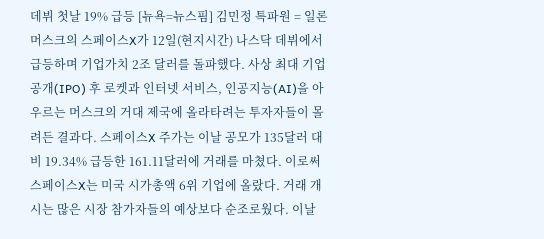데뷔 첫날 19% 급등 [뉴욕=뉴스핌] 김민정 특파원 = 일론 머스크의 스페이스X가 12일(현지시간) 나스닥 데뷔에서 급등하며 기업가치 2조 달러를 돌파했다. 사상 최대 기업공개(IPO) 후 로켓과 인터넷 서비스, 인공지능(AI)을 아우르는 머스크의 거대 제국에 올라타려는 투자자들이 몰려든 결과다. 스페이스X 주가는 이날 공모가 135달러 대비 19.34% 급등한 161.11달러에 거래를 마쳤다. 이로써 스페이스X는 미국 시가총액 6위 기업에 올랐다. 거래 개시는 많은 시장 참가자들의 예상보다 순조로웠다. 이날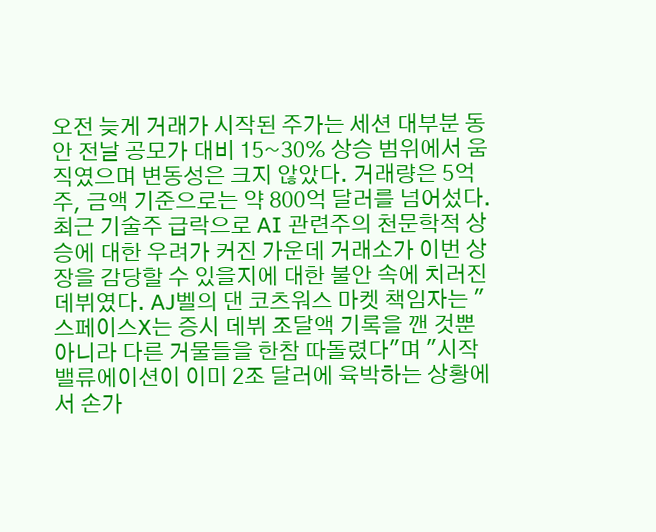오전 늦게 거래가 시작된 주가는 세션 대부분 동안 전날 공모가 대비 15~30% 상승 범위에서 움직였으며 변동성은 크지 않았다. 거래량은 5억 주, 금액 기준으로는 약 800억 달러를 넘어섰다. 최근 기술주 급락으로 AI 관련주의 천문학적 상승에 대한 우려가 커진 가운데 거래소가 이번 상장을 감당할 수 있을지에 대한 불안 속에 치러진 데뷔였다. AJ벨의 댄 코츠워스 마켓 책임자는 "스페이스X는 증시 데뷔 조달액 기록을 깬 것뿐 아니라 다른 거물들을 한참 따돌렸다"며 "시작 밸류에이션이 이미 2조 달러에 육박하는 상황에서 손가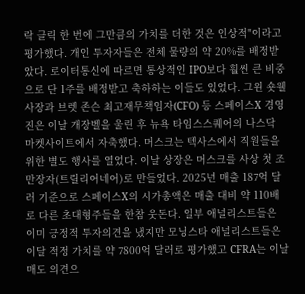락 클릭 한 번에 그만큼의 가치를 더한 것은 인상적"이라고 평가했다. 개인 투자자들은 전체 물량의 약 20%를 배정받았다. 로이터통신에 따르면 통상적인 IPO보다 훨씬 큰 비중으로 단 1주를 배정받고 축하하는 이들도 있었다. 그윈 숏웰 사장과 브렛 존슨 최고재무책임자(CFO) 등 스페이스X 경영진은 이날 개장벨을 울린 후 뉴욕 타임스스퀘어의 나스닥 마켓사이트에서 자축했다. 머스크는 텍사스에서 직원들을 위한 별도 행사를 열었다. 이날 상장은 머스크를 사상 첫 조만장자(트릴리어네어)로 만들었다. 2025년 매출 187억 달러 기준으로 스페이스X의 시가총액은 매출 대비 약 110배로 다른 초대형주들을 한참 웃돈다. 일부 애널리스트들은 이미 긍정적 투자의견을 냈지만 모닝스타 애널리스트들은 이달 적정 가치를 약 7800억 달러로 평가했고 CFRA는 이날 매도 의견으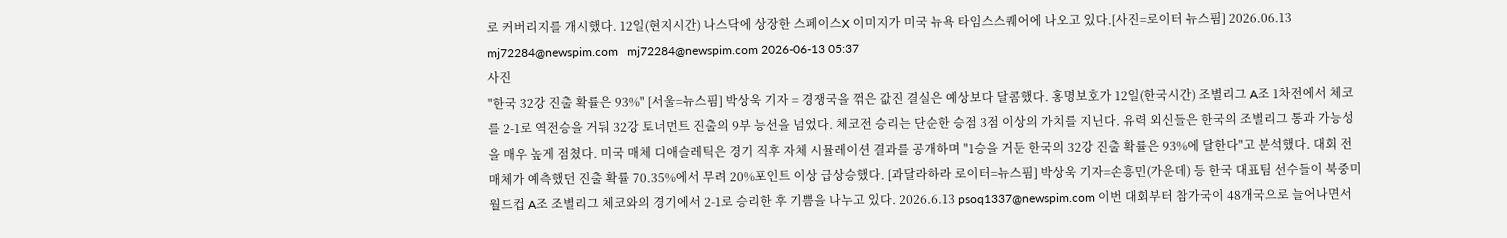로 커버리지를 개시했다. 12일(현지시간) 나스닥에 상장한 스페이스X 이미지가 미국 뉴욕 타임스스퀘어에 나오고 있다.[사진=로이터 뉴스핌] 2026.06.13 mj72284@newspim.com   mj72284@newspim.com 2026-06-13 05:37
사진
"한국 32강 진출 확률은 93%" [서울=뉴스핌] 박상욱 기자 = 경쟁국을 꺾은 값진 결실은 예상보다 달콤했다. 홍명보호가 12일(한국시간) 조별리그 A조 1차전에서 체코를 2-1로 역전승을 거둬 32강 토너먼트 진출의 9부 능선을 넘었다. 체코전 승리는 단순한 승점 3점 이상의 가치를 지닌다. 유력 외신들은 한국의 조별리그 통과 가능성을 매우 높게 점쳤다. 미국 매체 디애슬레틱은 경기 직후 자체 시뮬레이션 결과를 공개하며 "1승을 거둔 한국의 32강 진출 확률은 93%에 달한다"고 분석했다. 대회 전 매체가 예측했던 진출 확률 70.35%에서 무려 20%포인트 이상 급상승했다. [과달라하라 로이터=뉴스핌] 박상욱 기자=손흥민(가운데) 등 한국 대표팀 선수들이 북중미 월드컵 A조 조별리그 체코와의 경기에서 2-1로 승리한 후 기쁨을 나누고 있다. 2026.6.13 psoq1337@newspim.com 이번 대회부터 참가국이 48개국으로 늘어나면서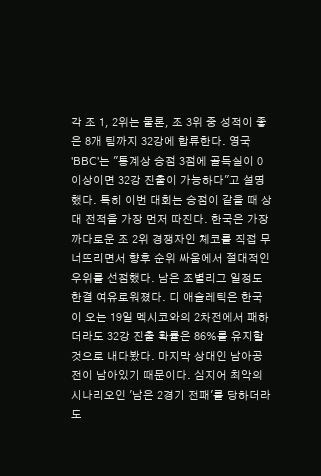각 조 1, 2위는 물론, 조 3위 중 성적이 좋은 8개 팀까지 32강에 합류한다. 영국 'BBC'는 "통계상 승점 3점에 골득실이 0 이상이면 32강 진출이 가능하다"고 설명했다. 특히 이번 대회는 승점이 같을 때 상대 전적을 가장 먼저 따진다. 한국은 가장 까다로운 조 2위 경쟁자인 체코를 직접 무너뜨리면서 향후 순위 싸움에서 절대적인 우위를 선점했다. 남은 조별리그 일정도 한결 여유로워졌다. 디 애슬레틱은 한국이 오는 19일 멕시코와의 2차전에서 패하더라도 32강 진출 확률은 86%를 유지할 것으로 내다봤다. 마지막 상대인 남아공전이 남아있기 때문이다. 심지어 최악의 시나리오인 '남은 2경기 전패'를 당하더라도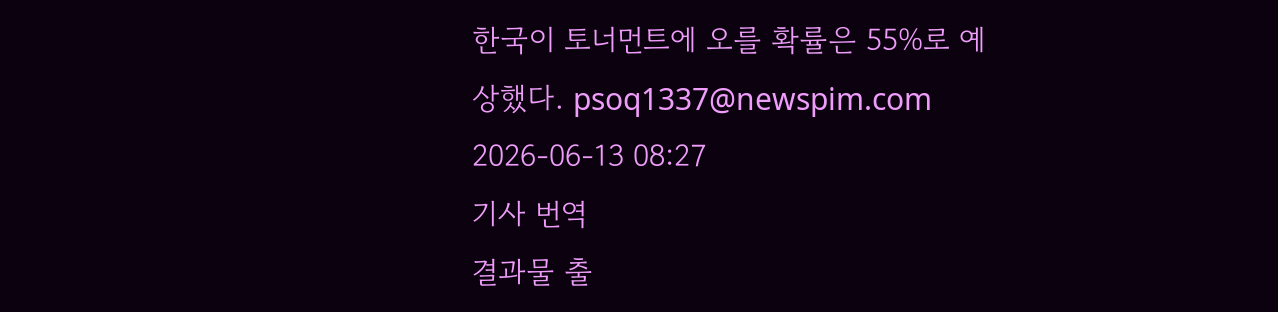한국이 토너먼트에 오를 확률은 55%로 예상했다. psoq1337@newspim.com 2026-06-13 08:27
기사 번역
결과물 출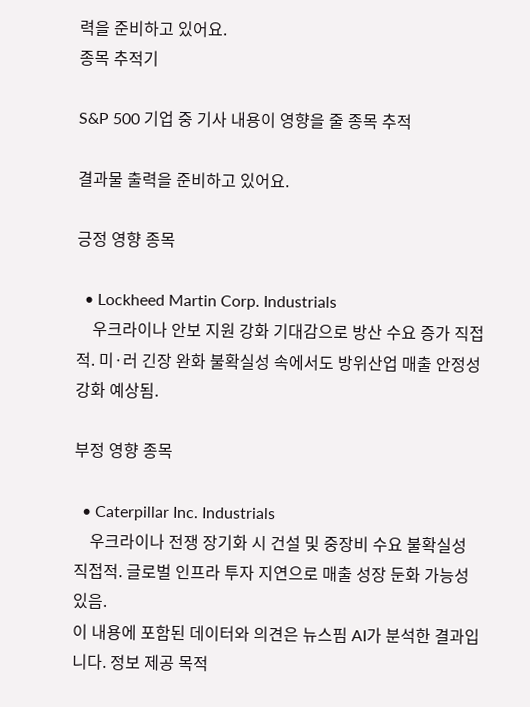력을 준비하고 있어요.
종목 추적기

S&P 500 기업 중 기사 내용이 영향을 줄 종목 추적

결과물 출력을 준비하고 있어요.

긍정 영향 종목

  • Lockheed Martin Corp. Industrials
    우크라이나 안보 지원 강화 기대감으로 방산 수요 증가 직접적. 미·러 긴장 완화 불확실성 속에서도 방위산업 매출 안정성 강화 예상됨.

부정 영향 종목

  • Caterpillar Inc. Industrials
    우크라이나 전쟁 장기화 시 건설 및 중장비 수요 불확실성 직접적. 글로벌 인프라 투자 지연으로 매출 성장 둔화 가능성 있음.
이 내용에 포함된 데이터와 의견은 뉴스핌 AI가 분석한 결과입니다. 정보 제공 목적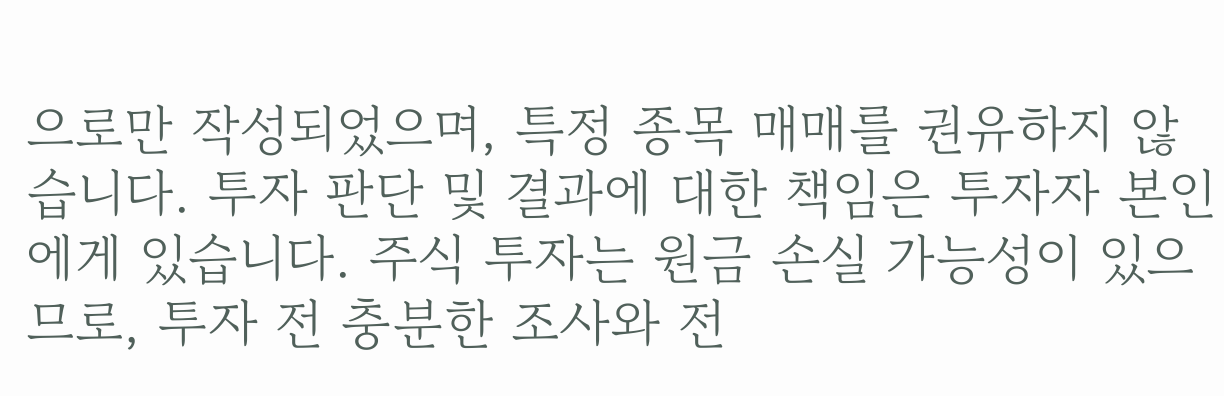으로만 작성되었으며, 특정 종목 매매를 권유하지 않습니다. 투자 판단 및 결과에 대한 책임은 투자자 본인에게 있습니다. 주식 투자는 원금 손실 가능성이 있으므로, 투자 전 충분한 조사와 전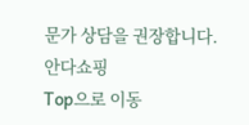문가 상담을 권장합니다.
안다쇼핑
Top으로 이동